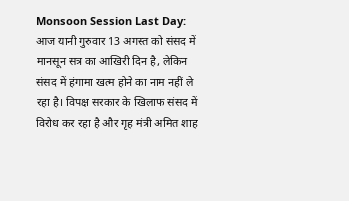Monsoon Session Last Day: आज यानी गुरुवार 13 अगस्त को संसद में मानसून सत्र का आखिरी दिन है, लेकिन संसद में हंगामा खत्म होने का नाम नहीं ले रहा है। विपक्ष सरकार के खिलाफ संसद में विरोध कर रहा है और गृह मंत्री अमित शाह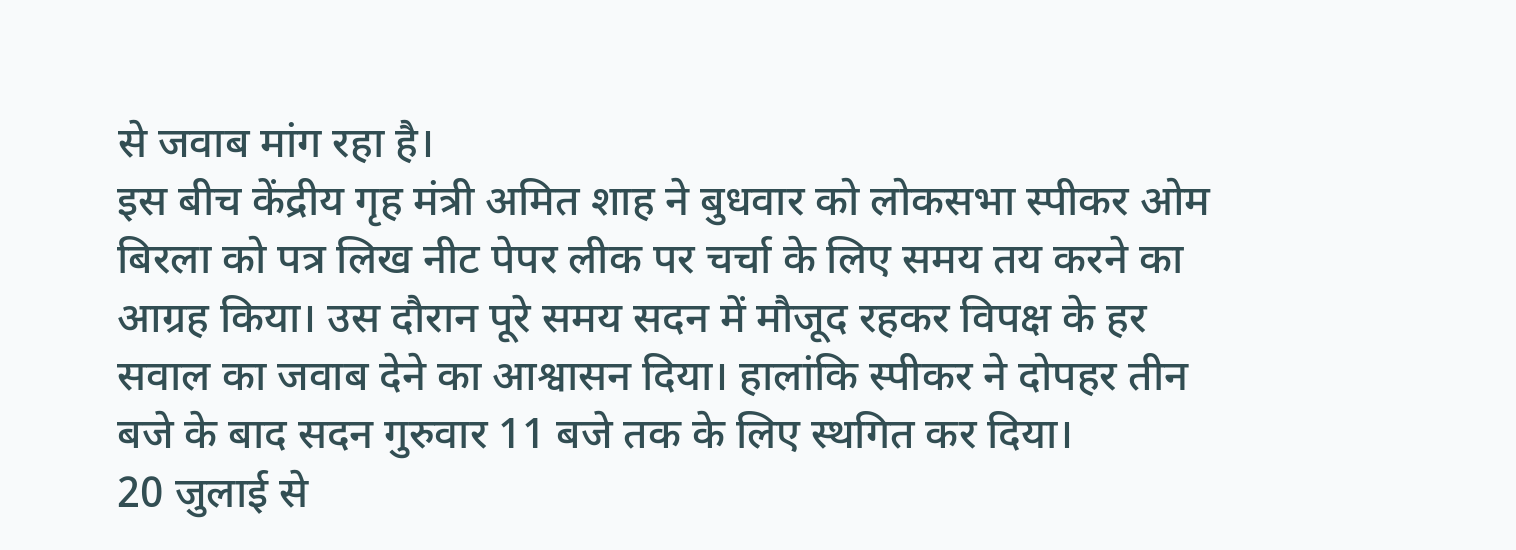से जवाब मांग रहा है।
इस बीच केंद्रीय गृह मंत्री अमित शाह ने बुधवार को लोकसभा स्पीकर ओम बिरला को पत्र लिख नीट पेपर लीक पर चर्चा के लिए समय तय करने का आग्रह किया। उस दौरान पूरे समय सदन में मौजूद रहकर विपक्ष के हर सवाल का जवाब देने का आश्वासन दिया। हालांकि स्पीकर ने दोपहर तीन बजे के बाद सदन गुरुवार 11 बजे तक के लिए स्थगित कर दिया।
20 जुलाई से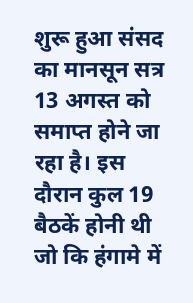शुरू हुआ संसद का मानसून सत्र 13 अगस्त को समाप्त होने जा रहा है। इस दौरान कुल 19 बैठकें होनी थी जो कि हंगामे में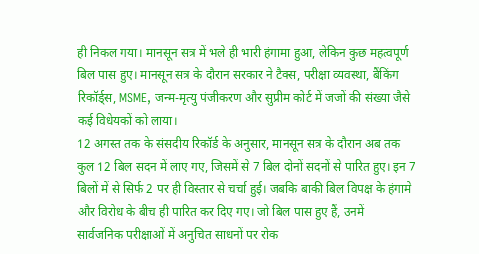ही निकल गया। मानसून सत्र में भले ही भारी हंगामा हुआ, लेकिन कुछ महत्वपूर्ण बिल पास हुए। मानसून सत्र के दौरान सरकार ने टैक्स, परीक्षा व्यवस्था, बैंकिंग रिकॉर्ड्स, MSME, जन्म-मृत्यु पंजीकरण और सुप्रीम कोर्ट में जजों की संख्या जैसे कई विधेयकों को लाया।
12 अगस्त तक के संसदीय रिकॉर्ड के अनुसार, मानसून सत्र के दौरान अब तक कुल 12 बिल सदन में लाए गए, जिसमें से 7 बिल दोनों सदनों से पारित हुए। इन 7 बिलों में से सिर्फ 2 पर ही विस्तार से चर्चा हुई। जबकि बाकी बिल विपक्ष के हंगामे और विरोध के बीच ही पारित कर दिए गए। जो बिल पास हुए हैं, उनमें
सार्वजनिक परीक्षाओं में अनुचित साधनों पर रोक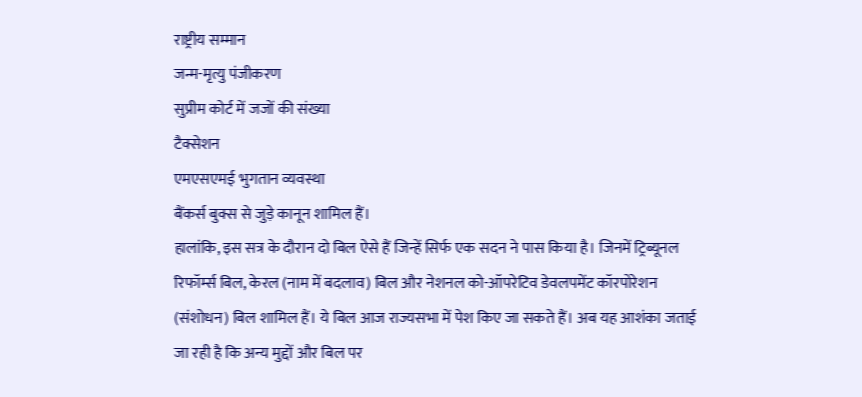राष्ट्रीय सम्मान
जन्म-मृत्यु पंजीकरण
सुप्रीम कोर्ट में जजों की संख्या
टैक्सेशन
एमएसएमई भुगतान व्यवस्था
बैंकर्स बुक्स से जुड़े कानून शामिल हैं।
हालांकि, इस सत्र के दौरान दो बिल ऐसे हैं जिन्हें सिर्फ एक सदन ने पास किया है। जिनमें ट्रिब्यूनल रिफॉर्म्स बिल, केरल (नाम में बदलाव) बिल और नेशनल को-ऑपरेटिव डेवलपमेंट कॉरपोरेशन (संशोधन) बिल शामिल हैं। ये बिल आज राज्यसभा में पेश किए जा सकते हैं। अब यह आशंका जताई जा रही है कि अन्य मुद्दों और बिल पर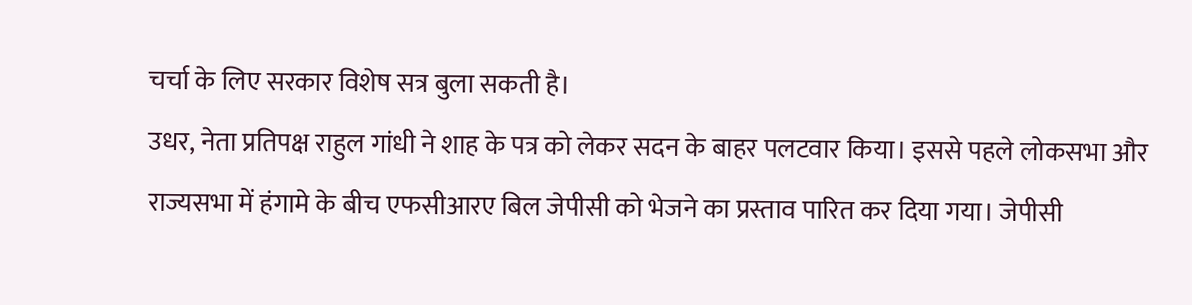चर्चा के लिए सरकार विशेष सत्र बुला सकती है।
उधर, नेता प्रतिपक्ष राहुल गांधी ने शाह के पत्र को लेकर सदन के बाहर पलटवार किया। इससे पहले लोकसभा और राज्यसभा में हंगामे के बीच एफसीआरए बिल जेपीसी को भेजने का प्रस्ताव पारित कर दिया गया। जेपीसी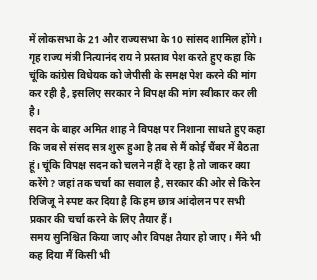में लोकसभा के 21 और राज्यसभा के 10 सांसद शामिल होंगे। गृह राज्य मंत्री नित्यानंद राय ने प्रस्ताव पेश करते हुए कहा कि चूंकि कांग्रेस विधेयक को जेपीसी के समक्ष पेश करने की मांग कर रही है, इसलिए सरकार ने विपक्ष की मांग स्वीकार कर ली है।
सदन के बाहर अमित शाह ने विपक्ष पर निशाना साधते हुए कहा कि जब से संसद सत्र शुरू हुआ है तब से मैं कोई चैंबर में बैठता हूं। चूंकि विपक्ष सदन को चलने नहीं दे रहा है तो जाकर क्या करेंगे? जहां तक चर्चा का सवाल है, सरकार की ओर से किरेन रिजिजू ने स्पष्ट कर दिया है कि हम छात्र आंदोलन पर सभी प्रकार की चर्चा करने के लिए तैयार हैं।
समय सुनिश्चित किया जाए और विपक्ष तैयार हो जाए। मैंने भी कह दिया मैं किसी भी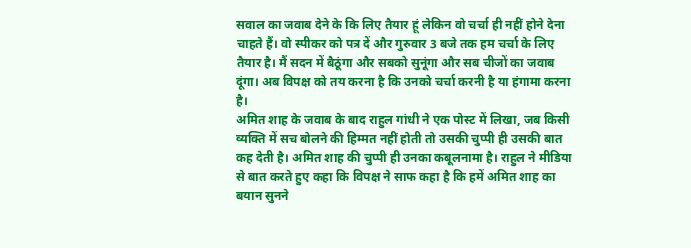सवाल का जवाब देने के कि लिए तैयार हूं लेकिन वो चर्चा ही नहीं होने देना चाहते हैं। वो स्पीकर को पत्र दें और गुरुवार 3 बजे तक हम चर्चा के लिए तैयार है। मैं सदन में बैठूंगा और सबको सुनूंगा और सब चीजों का जवाब दूंगा। अब विपक्ष को तय करना है कि उनको चर्चा करनी है या हंगामा करना है।
अमित शाह के जवाब के बाद राहुल गांधी ने एक पोस्ट में लिखा, जब किसी व्यक्ति में सच बोलने की हिम्मत नहीं होती तो उसकी चुप्पी ही उसकी बात कह देती है। अमित शाह की चुप्पी ही उनका कबूलनामा है। राहुल ने मीडिया से बात करते हुए कहा कि विपक्ष ने साफ कहा है कि हमें अमित शाह का बयान सुनने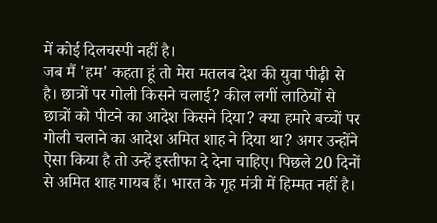में कोई दिलचस्पी नहीं है।
जब मैं 'हम' कहता हूं तो मेरा मतलब देश की युवा पीढ़ी से है। छात्रों पर गोली किसने चलाई? कील लगीं लाठियों से छात्रों को पीटने का आदेश किसने दिया? क्या हमारे बच्चों पर गोली चलाने का आदेश अमित शाह ने दिया था? अगर उन्होंने ऐसा किया है तो उन्हें इस्तीफा दे देना चाहिए। पिछले 20 दिनों से अमित शाह गायब हैं। भारत के गृह मंत्री में हिम्मत नहीं है।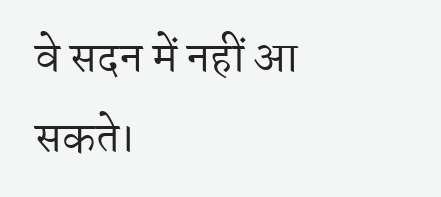वे सदन में नहीं आ सकते।